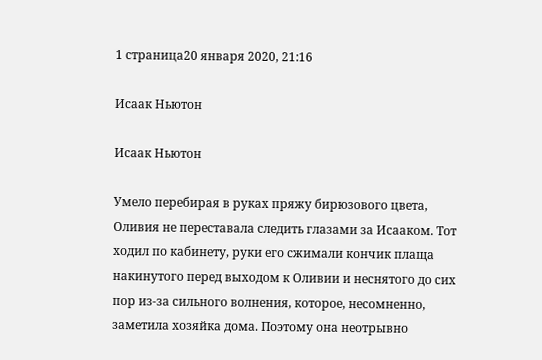1 страница20 января 2020, 21:16

Исаак Ньютон

Исаак Ньютон

Умело перебирая в руках пряжу бирюзового цвета, Оливия не переставала следить глазами за Исааком. Тот ходил по кабинету, руки его сжимали кончик плаща накинутого перед выходом к Оливии и неснятого до сих пор из-за сильного волнения, которое, несомненно, заметила хозяйка дома. Поэтому она неотрывно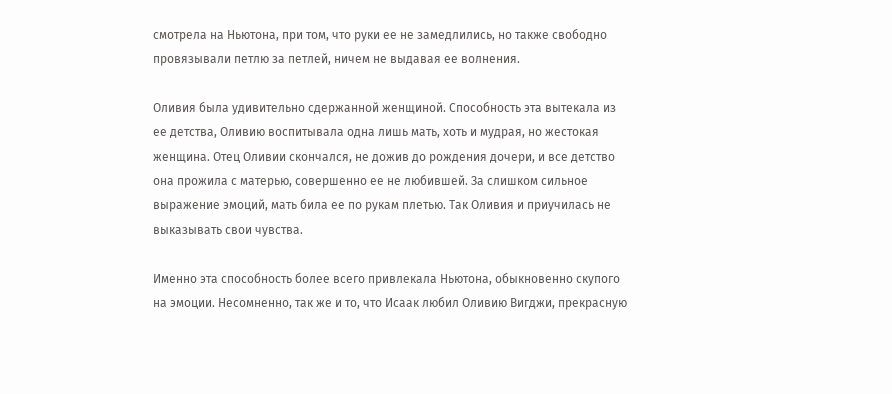смотрела на Ньютона, при том, что руки ее не замедлились, но также свободно провязывали петлю за петлей, ничем не выдавая ее волнения.

Оливия была удивительно сдержанной женщиной. Способность эта вытекала из ее детства, Оливию воспитывала одна лишь мать, хоть и мудрая, но жестокая женщина. Отец Оливии скончался, не дожив до рождения дочери, и все детство она прожила с матерью, совершенно ее не любившей. За слишком сильное выражение эмоций, мать била ее по рукам плетью. Так Оливия и приучилась не выказывать свои чувства.

Именно эта способность более всего привлекала Ньютона, обыкновенно скупого на эмоции. Несомненно, так же и то, что Исаак любил Оливию Вигджи, прекрасную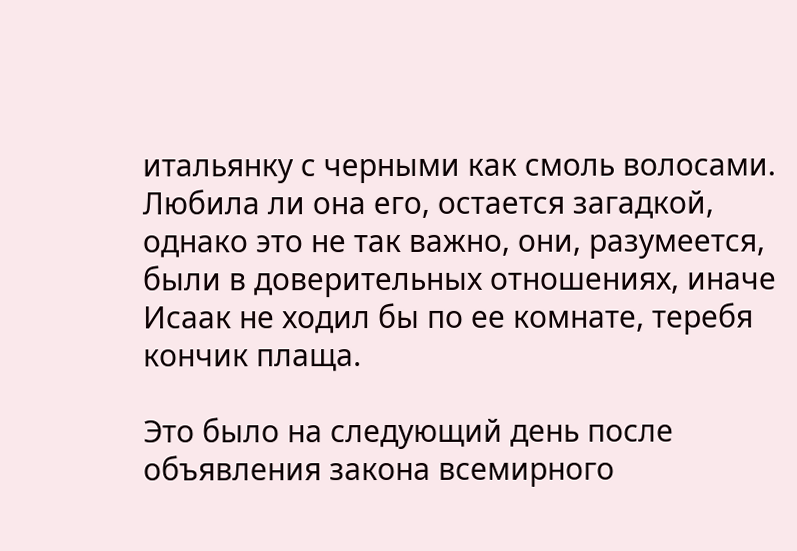итальянку с черными как смоль волосами. Любила ли она его, остается загадкой, однако это не так важно, они, разумеется, были в доверительных отношениях, иначе Исаак не ходил бы по ее комнате, теребя кончик плаща.

Это было на следующий день после объявления закона всемирного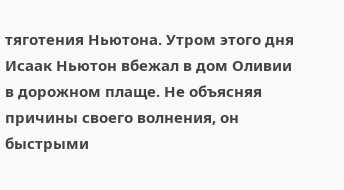тяготения Ньютона. Утром этого дня Исаак Ньютон вбежал в дом Оливии в дорожном плаще. Не объясняя причины своего волнения, он быстрыми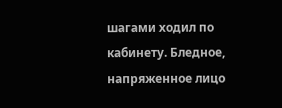шагами ходил по кабинету. Бледное, напряженное лицо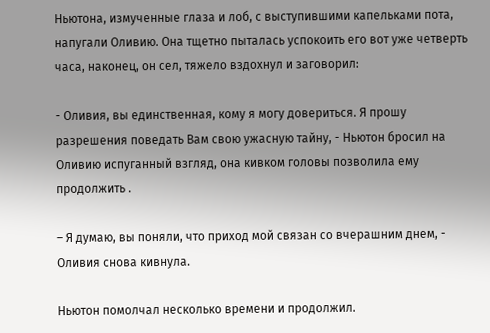Ньютона, измученные глаза и лоб, с выступившими капельками пота, напугали Оливию. Она тщетно пыталась успокоить его вот уже четверть часа, наконец, он сел, тяжело вздохнул и заговорил:

- Оливия, вы единственная, кому я могу довериться. Я прошу разрешения поведать Вам свою ужасную тайну, - Ньютон бросил на Оливию испуганный взгляд, она кивком головы позволила ему продолжить .

– Я думаю, вы поняли, что приход мой связан со вчерашним днем, - Оливия снова кивнула.

Ньютон помолчал несколько времени и продолжил.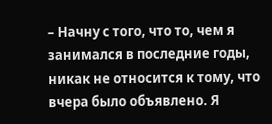– Начну с того, что то, чем я занимался в последние годы, никак не относится к тому, что вчера было объявлено. Я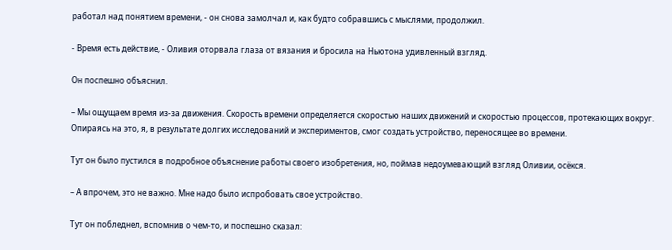работал над понятием времени, - он снова замолчал и, как будто собравшись с мыслями, продолжил.

- Время есть действие, - Оливия оторвала глаза от вязания и бросила на Ньютона удивленный взгляд.

Он поспешно объяснил.

– Мы ощущаем время из-за движения. Скорость времени определяется скоростью наших движений и скоростью процессов, протекающих вокруг. Опираясь на это, я, в результате долгих исследований и экспериментов, смог создать устройство, переносящее во времени.

Тут он было пустился в подробное объяснение работы своего изобретения, но, поймав недоумевающий взгляд Оливии, осёкся.

– А впрочем, это не важно. Мне надо было испробовать свое устройство.

Тут он побледнел, вспомнив о чем-то, и поспешно сказал: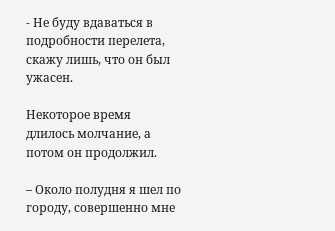- Не буду вдаваться в подробности перелета, скажу лишь, что он был ужасен.

Некоторое время длилось молчание, а потом он продолжил.

– Около полудня я шел по городу, совершенно мне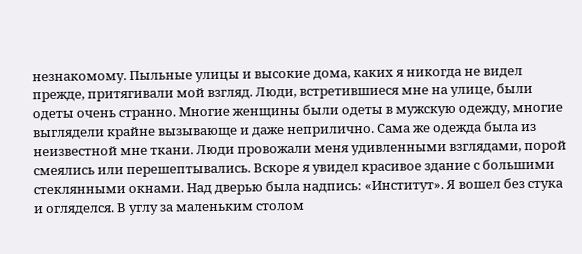незнакомому. Пыльные улицы и высокие дома, каких я никогда не видел прежде, притягивали мой взгляд. Люди, встретившиеся мне на улице, были одеты очень странно. Многие женщины были одеты в мужскую одежду, многие выглядели крайне вызывающе и даже неприлично. Сама же одежда была из неизвестной мне ткани. Люди провожали меня удивленными взглядами, порой смеялись или перешептывались. Вскоре я увидел красивое здание с большими стеклянными окнами. Над дверью была надпись: «Институт». Я вошел без стука и огляделся. В углу за маленьким столом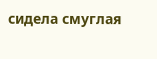сидела смуглая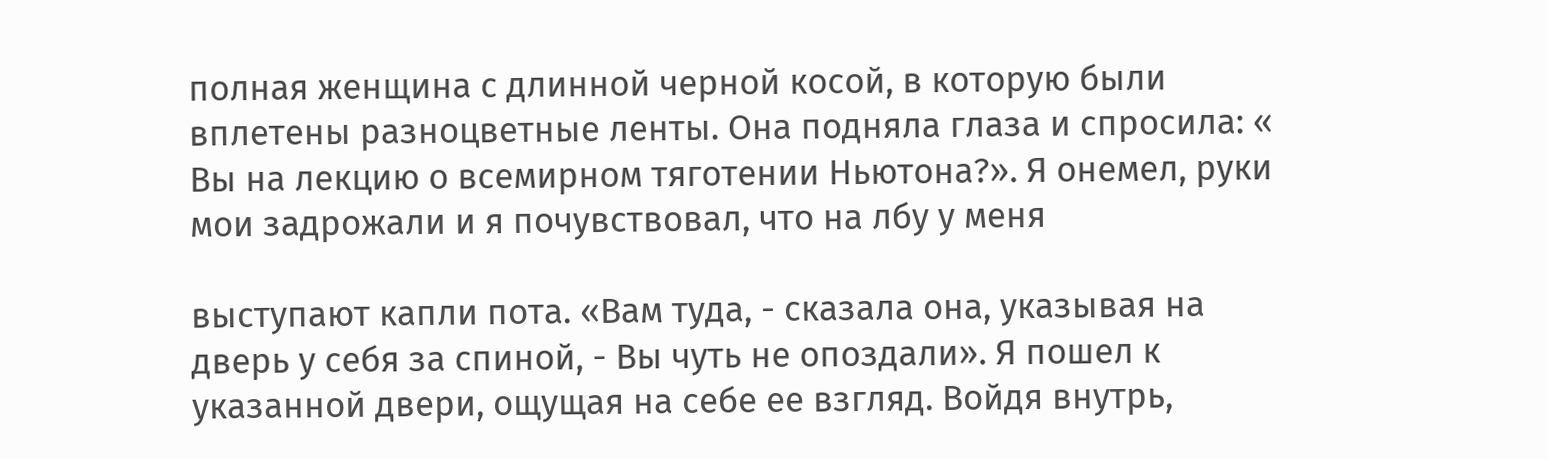полная женщина с длинной черной косой, в которую были вплетены разноцветные ленты. Она подняла глаза и спросила: « Вы на лекцию о всемирном тяготении Ньютона?». Я онемел, руки мои задрожали и я почувствовал, что на лбу у меня

выступают капли пота. «Вам туда, - сказала она, указывая на дверь у себя за спиной, - Вы чуть не опоздали». Я пошел к указанной двери, ощущая на себе ее взгляд. Войдя внутрь,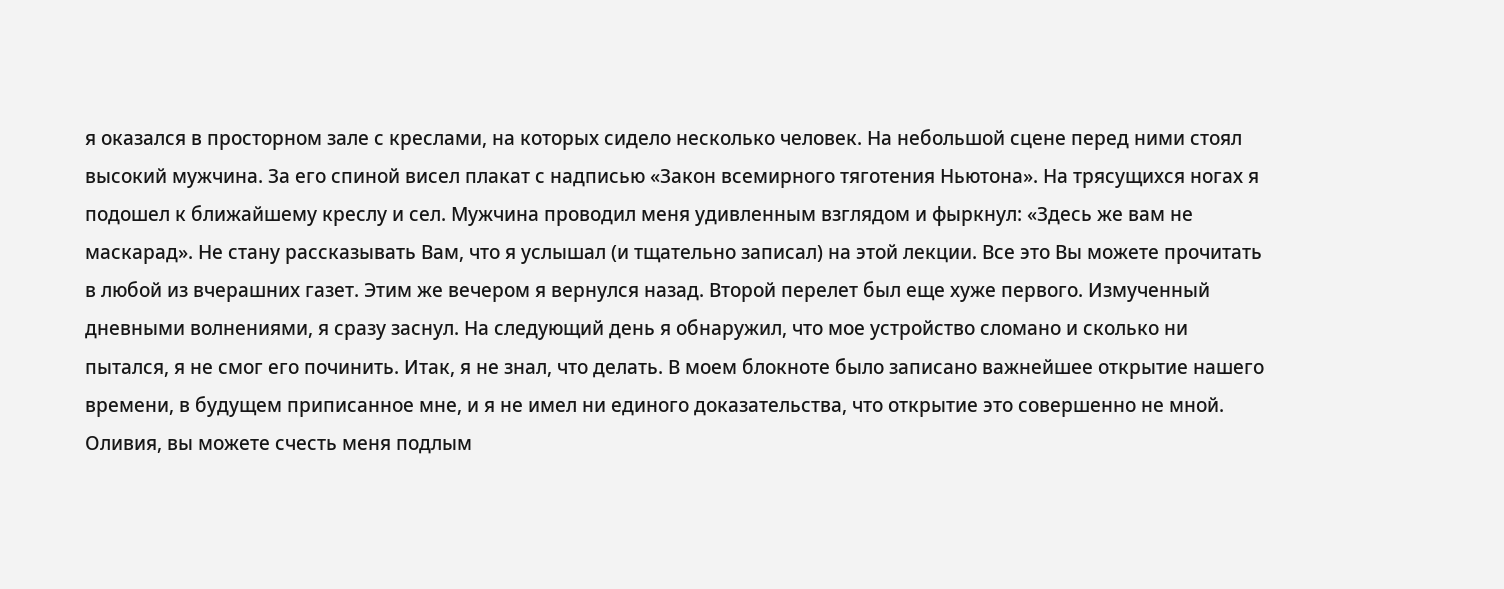я оказался в просторном зале с креслами, на которых сидело несколько человек. На небольшой сцене перед ними стоял высокий мужчина. За его спиной висел плакат с надписью «Закон всемирного тяготения Ньютона». На трясущихся ногах я подошел к ближайшему креслу и сел. Мужчина проводил меня удивленным взглядом и фыркнул: «Здесь же вам не маскарад». Не стану рассказывать Вам, что я услышал (и тщательно записал) на этой лекции. Все это Вы можете прочитать в любой из вчерашних газет. Этим же вечером я вернулся назад. Второй перелет был еще хуже первого. Измученный дневными волнениями, я сразу заснул. На следующий день я обнаружил, что мое устройство сломано и сколько ни пытался, я не смог его починить. Итак, я не знал, что делать. В моем блокноте было записано важнейшее открытие нашего времени, в будущем приписанное мне, и я не имел ни единого доказательства, что открытие это совершенно не мной. Оливия, вы можете счесть меня подлым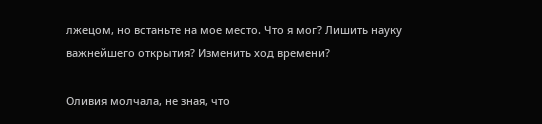лжецом, но встаньте на мое место. Что я мог? Лишить науку важнейшего открытия? Изменить ход времени?

Оливия молчала, не зная, что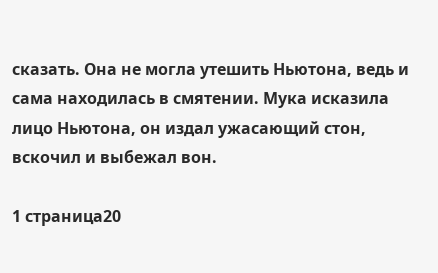сказать. Она не могла утешить Ньютона, ведь и сама находилась в смятении. Мука исказила лицо Ньютона, он издал ужасающий стон, вскочил и выбежал вон.

1 страница20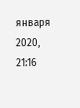января 2020, 21:16